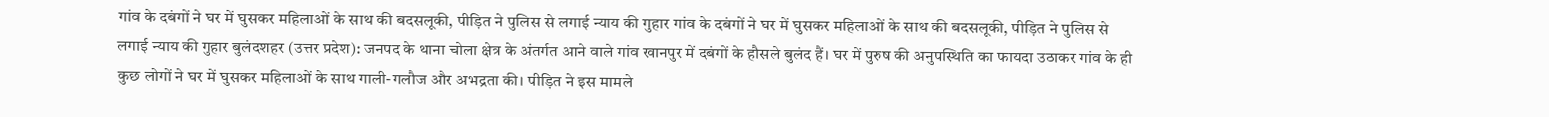गांव के दबंगों ने घर में घुसकर महिलाओं के साथ की बदसलूकी, पीड़ित ने पुलिस से लगाई न्याय की गुहार गांव के दबंगों ने घर में घुसकर महिलाओं के साथ की बदसलूकी, पीड़ित ने पुलिस से लगाई न्याय की गुहार बुलंदशहर (उत्तर प्रदेश): जनपद के थाना चोला क्षेत्र के अंतर्गत आने वाले गांव खानपुर में दबंगों के हौसले बुलंद हैं। घर में पुरुष की अनुपस्थिति का फायदा उठाकर गांव के ही कुछ लोगों ने घर में घुसकर महिलाओं के साथ गाली-गलौज और अभद्रता की। पीड़ित ने इस मामले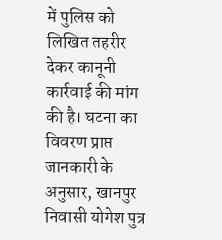में पुलिस को लिखित तहरीर देकर कानूनी कार्रवाई की मांग की है। घटना का विवरण प्राप्त जानकारी के अनुसार, खानपुर निवासी योगेश पुत्र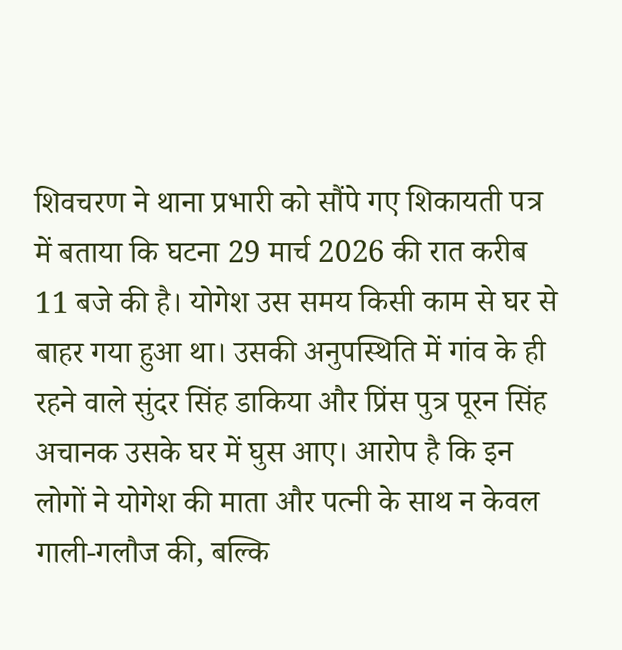शिवचरण ने थाना प्रभारी को सौंपे गए शिकायती पत्र में बताया कि घटना 29 मार्च 2026 की रात करीब 11 बजे की है। योगेश उस समय किसी काम से घर से बाहर गया हुआ था। उसकी अनुपस्थिति में गांव के ही रहने वाले सुंदर सिंह डाकिया और प्रिंस पुत्र पूरन सिंह अचानक उसके घर में घुस आए। आरोप है कि इन लोगों ने योगेश की माता और पत्नी के साथ न केवल गाली-गलौज की, बल्कि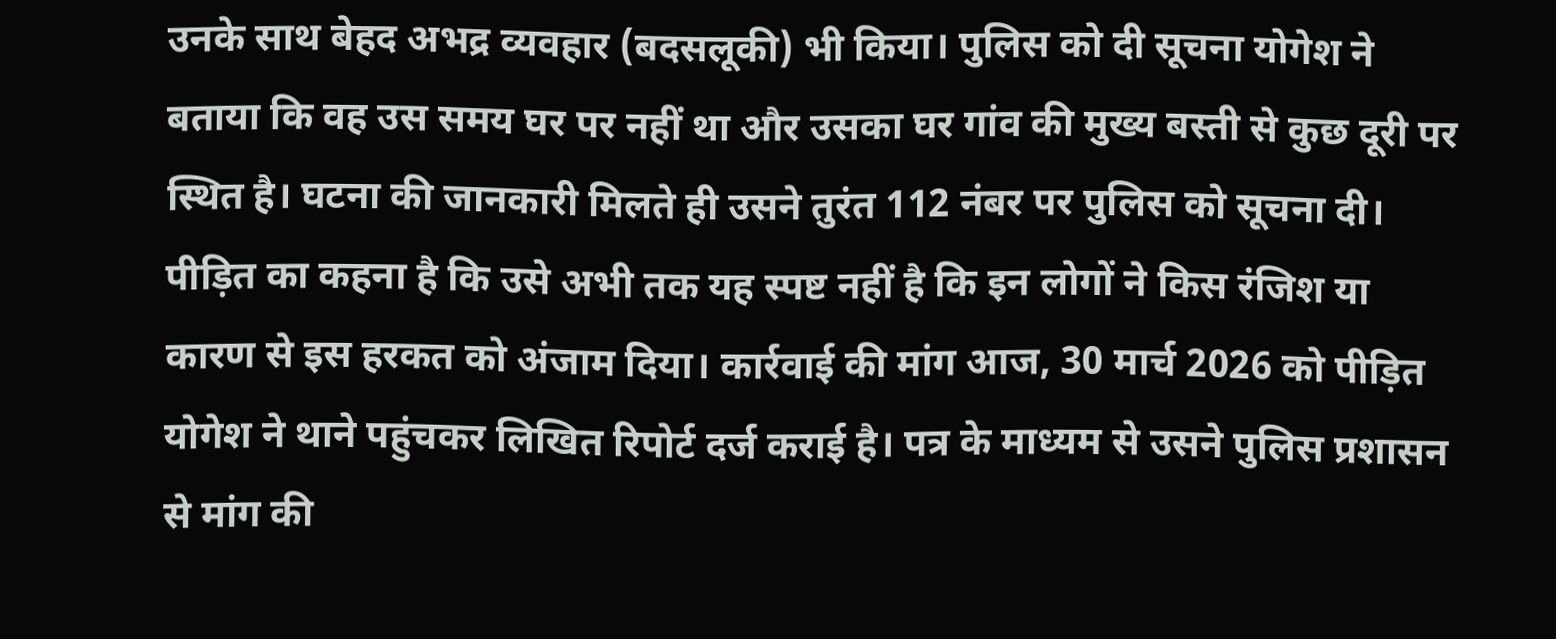उनके साथ बेहद अभद्र व्यवहार (बदसलूकी) भी किया। पुलिस को दी सूचना योगेश ने बताया कि वह उस समय घर पर नहीं था और उसका घर गांव की मुख्य बस्ती से कुछ दूरी पर स्थित है। घटना की जानकारी मिलते ही उसने तुरंत 112 नंबर पर पुलिस को सूचना दी। पीड़ित का कहना है कि उसे अभी तक यह स्पष्ट नहीं है कि इन लोगों ने किस रंजिश या कारण से इस हरकत को अंजाम दिया। कार्रवाई की मांग आज, 30 मार्च 2026 को पीड़ित योगेश ने थाने पहुंचकर लिखित रिपोर्ट दर्ज कराई है। पत्र के माध्यम से उसने पुलिस प्रशासन से मांग की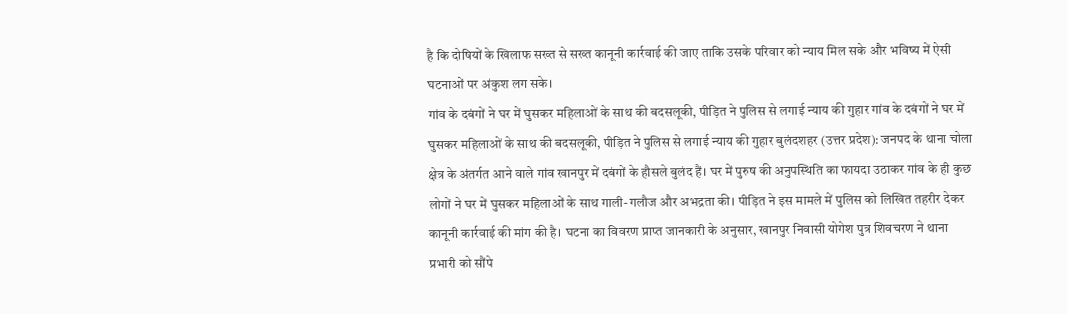है कि दोषियों के खिलाफ सख्त से सख्त कानूनी कार्रवाई की जाए ताकि उसके परिवार को न्याय मिल सके और भविष्य में ऐसी घटनाओं पर अंकुश लग सके।
गांव के दबंगों ने घर में घुसकर महिलाओं के साथ की बदसलूकी, पीड़ित ने पुलिस से लगाई न्याय की गुहार गांव के दबंगों ने घर में घुसकर महिलाओं के साथ की बदसलूकी, पीड़ित ने पुलिस से लगाई न्याय की गुहार बुलंदशहर (उत्तर प्रदेश): जनपद के थाना चोला क्षेत्र के अंतर्गत आने वाले गांव खानपुर में दबंगों के हौसले बुलंद हैं। घर में पुरुष की अनुपस्थिति का फायदा उठाकर गांव के ही कुछ लोगों ने घर में घुसकर महिलाओं के साथ गाली-गलौज और अभद्रता की। पीड़ित ने इस मामले में पुलिस को लिखित तहरीर देकर कानूनी कार्रवाई की मांग की है। घटना का विवरण प्राप्त जानकारी के अनुसार, खानपुर निवासी योगेश पुत्र शिवचरण ने थाना प्रभारी को सौंपे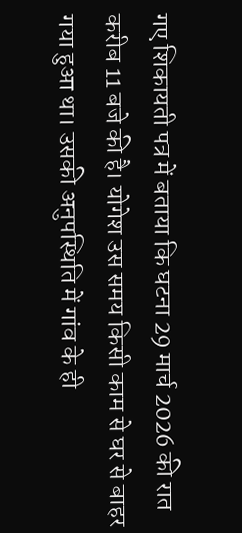गए शिकायती पत्र में बताया कि घटना 29 मार्च 2026 की रात करीब 11 बजे की है। योगेश उस समय किसी काम से घर से बाहर गया हुआ था। उसकी अनुपस्थिति में गांव के ही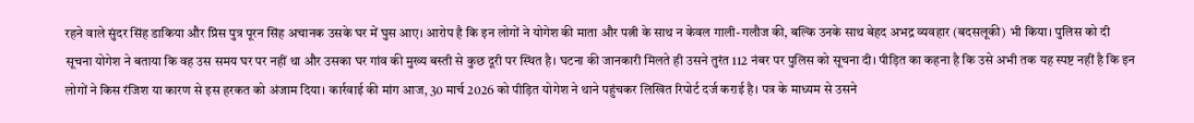रहने वाले सुंदर सिंह डाकिया और प्रिंस पुत्र पूरन सिंह अचानक उसके घर में घुस आए। आरोप है कि इन लोगों ने योगेश की माता और पत्नी के साथ न केवल गाली-गलौज की, बल्कि उनके साथ बेहद अभद्र व्यवहार (बदसलूकी) भी किया। पुलिस को दी सूचना योगेश ने बताया कि वह उस समय घर पर नहीं था और उसका घर गांव की मुख्य बस्ती से कुछ दूरी पर स्थित है। घटना की जानकारी मिलते ही उसने तुरंत 112 नंबर पर पुलिस को सूचना दी। पीड़ित का कहना है कि उसे अभी तक यह स्पष्ट नहीं है कि इन लोगों ने किस रंजिश या कारण से इस हरकत को अंजाम दिया। कार्रवाई की मांग आज, 30 मार्च 2026 को पीड़ित योगेश ने थाने पहुंचकर लिखित रिपोर्ट दर्ज कराई है। पत्र के माध्यम से उसने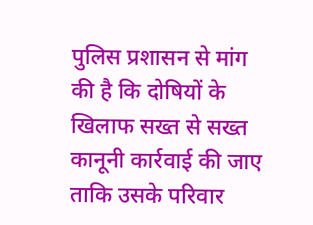पुलिस प्रशासन से मांग की है कि दोषियों के खिलाफ सख्त से सख्त कानूनी कार्रवाई की जाए ताकि उसके परिवार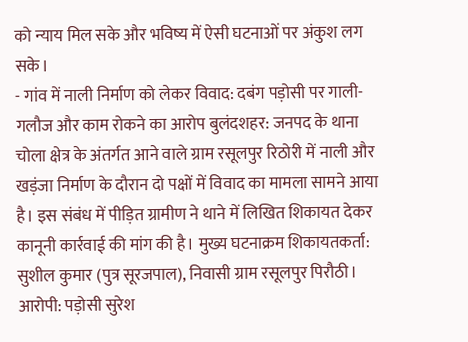को न्याय मिल सके और भविष्य में ऐसी घटनाओं पर अंकुश लग सके।
- गांव में नाली निर्माण को लेकर विवाद: दबंग पड़ोसी पर गाली-गलौज और काम रोकने का आरोप बुलंदशहर: जनपद के थाना चोला क्षेत्र के अंतर्गत आने वाले ग्राम रसूलपुर रिठोरी में नाली और खड़ंजा निर्माण के दौरान दो पक्षों में विवाद का मामला सामने आया है। इस संबंध में पीड़ित ग्रामीण ने थाने में लिखित शिकायत देकर कानूनी कार्रवाई की मांग की है। मुख्य घटनाक्रम शिकायतकर्ता: सुशील कुमार (पुत्र सूरजपाल), निवासी ग्राम रसूलपुर पिरौठी। आरोपी: पड़ोसी सुरेश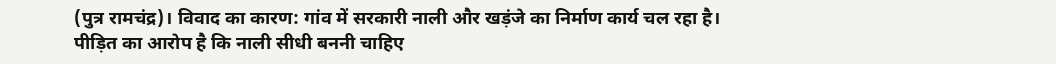(पुत्र रामचंद्र)। विवाद का कारण: गांव में सरकारी नाली और खड़ंजे का निर्माण कार्य चल रहा है। पीड़ित का आरोप है कि नाली सीधी बननी चाहिए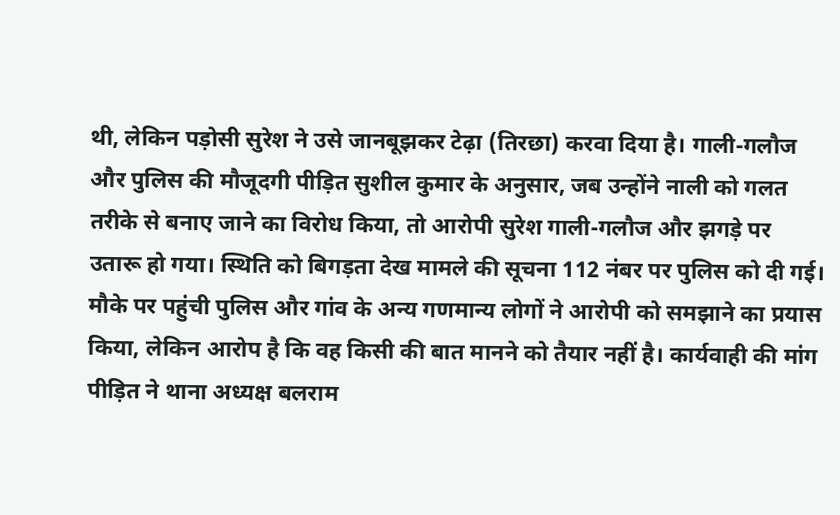थी, लेकिन पड़ोसी सुरेश ने उसे जानबूझकर टेढ़ा (तिरछा) करवा दिया है। गाली-गलौज और पुलिस की मौजूदगी पीड़ित सुशील कुमार के अनुसार, जब उन्होंने नाली को गलत तरीके से बनाए जाने का विरोध किया, तो आरोपी सुरेश गाली-गलौज और झगड़े पर उतारू हो गया। स्थिति को बिगड़ता देख मामले की सूचना 112 नंबर पर पुलिस को दी गई। मौके पर पहुंची पुलिस और गांव के अन्य गणमान्य लोगों ने आरोपी को समझाने का प्रयास किया, लेकिन आरोप है कि वह किसी की बात मानने को तैयार नहीं है। कार्यवाही की मांग पीड़ित ने थाना अध्यक्ष बलराम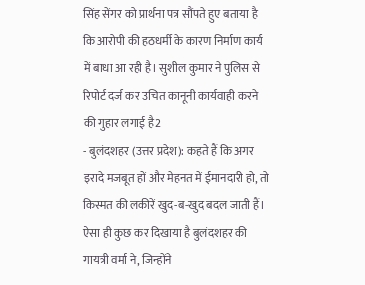सिंह सेंगर को प्रार्थना पत्र सौंपते हुए बताया है कि आरोपी की हठधर्मी के कारण निर्माण कार्य में बाधा आ रही है। सुशील कुमार ने पुलिस से रिपोर्ट दर्ज कर उचित कानूनी कार्यवाही करने की गुहार लगाई है2
- बुलंदशहर (उत्तर प्रदेश): कहते हैं कि अगर इरादे मजबूत हों और मेहनत में ईमानदारी हो, तो किस्मत की लकीरें खुद-ब-खुद बदल जाती हैं। ऐसा ही कुछ कर दिखाया है बुलंदशहर की गायत्री वर्मा ने, जिन्होंने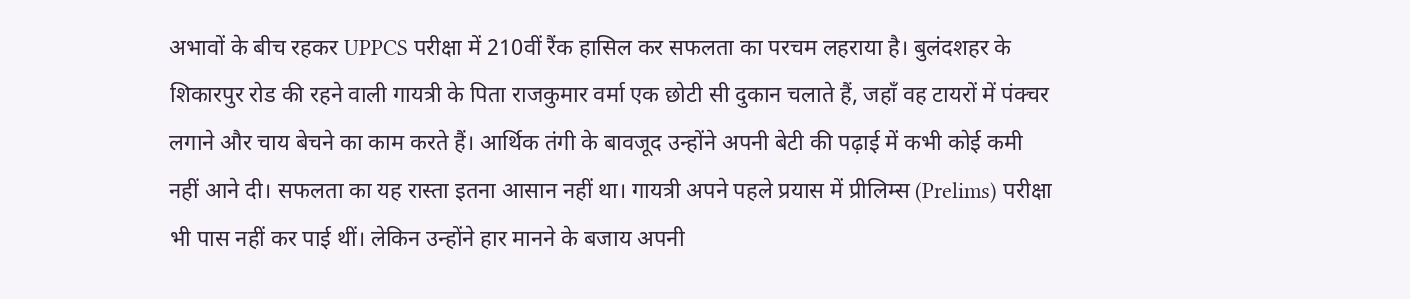अभावों के बीच रहकर UPPCS परीक्षा में 210वीं रैंक हासिल कर सफलता का परचम लहराया है। बुलंदशहर के शिकारपुर रोड की रहने वाली गायत्री के पिता राजकुमार वर्मा एक छोटी सी दुकान चलाते हैं, जहाँ वह टायरों में पंक्चर लगाने और चाय बेचने का काम करते हैं। आर्थिक तंगी के बावजूद उन्होंने अपनी बेटी की पढ़ाई में कभी कोई कमी नहीं आने दी। सफलता का यह रास्ता इतना आसान नहीं था। गायत्री अपने पहले प्रयास में प्रीलिम्स (Prelims) परीक्षा भी पास नहीं कर पाई थीं। लेकिन उन्होंने हार मानने के बजाय अपनी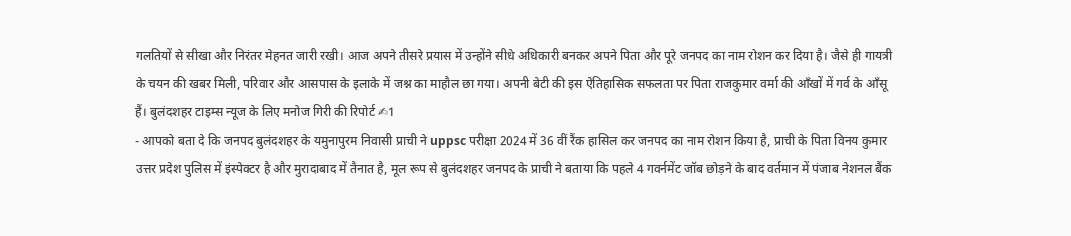गलतियों से सीखा और निरंतर मेहनत जारी रखी। आज अपने तीसरे प्रयास में उन्होंने सीधे अधिकारी बनकर अपने पिता और पूरे जनपद का नाम रोशन कर दिया है। जैसे ही गायत्री के चयन की खबर मिली, परिवार और आसपास के इलाके में जश्न का माहौल छा गया। अपनी बेटी की इस ऐतिहासिक सफलता पर पिता राजकुमार वर्मा की आँखों में गर्व के आँसू हैं। बुलंदशहर टाइम्स न्यूज के लिए मनोज गिरी की रिपोर्ट ✍1
- आपको बता दे कि जनपद बुलंदशहर के यमुनापुरम निवासी प्राची ने uppsc परीक्षा 2024 में 36 वीं रैंक हासिल कर जनपद का नाम रोशन किया है, प्राची के पिता विनय कुमार उत्तर प्रदेश पुलिस में इंस्पेक्टर है और मुरादाबाद में तैनात है, मूल रूप से बुलंदशहर जनपद के प्राची ने बताया कि पहले 4 गवर्नमेंट जॉब छोड़ने के बाद वर्तमान में पंजाब नेशनल बैंक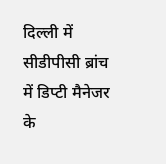दिल्ली में सीडीपीसी ब्रांच में डिप्टी मैनेजर के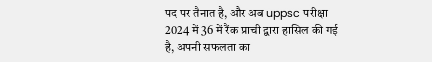पद पर तैनात है, और अब uppsc परीक्षा 2024 में 36 में रैंक प्राची द्वारा हासिल की गई है, अपनी सफलता का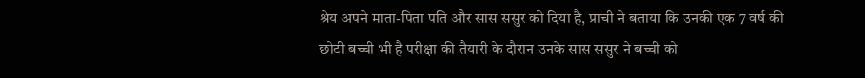श्रेय अपने माता-पिता पति और सास ससुर को दिया है, प्राची ने बताया कि उनकी एक 7 वर्ष की छोटी बच्ची भी है परीक्षा की तैयारी के दौरान उनके सास ससुर ने बच्ची को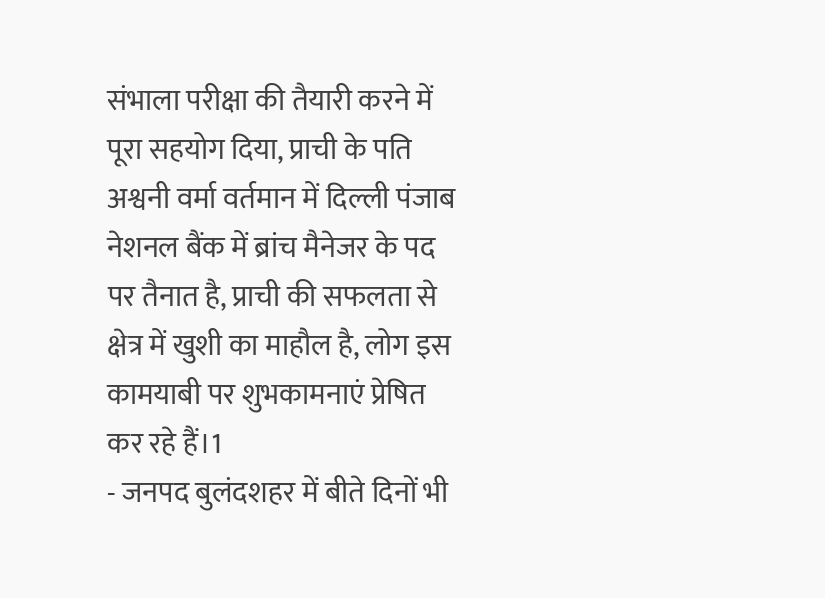संभाला परीक्षा की तैयारी करने में पूरा सहयोग दिया, प्राची के पति अश्वनी वर्मा वर्तमान में दिल्ली पंजाब नेशनल बैंक में ब्रांच मैनेजर के पद पर तैनात है, प्राची की सफलता से क्षेत्र में खुशी का माहौल है, लोग इस कामयाबी पर शुभकामनाएं प्रेषित कर रहे हैं।1
- जनपद बुलंदशहर में बीते दिनों भी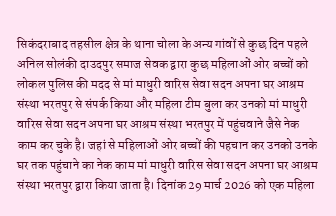सिकंदराबाद तहसील क्षेत्र के थाना चोला के अन्य गांवों से कुछ दिन पहले अनिल सोलंकी दाउदपुर समाज सेवक द्वारा कुछ महिलाओं ओर बच्चों को लोकल पुलिस की मदद से मां माधुरी वारिस सेवा सदन अपना घर आश्रम संस्था भरतपुर से संपर्क किया और महिला टीम बुला कर उनको मां माधुरी वारिस सेवा सदन अपना घर आश्रम संस्था भरतपुर में पहुंचवाने जैसे नेक काम कर चुके है। जहां से महिलाओं ओर बच्चों की पहचान कर उनको उनके घर तक पहुंचाने का नेक काम मां माधुरी वारिस सेवा सदन अपना घर आश्रम संस्था भरतपुर द्वारा किया जाता है। दिनांक 29 मार्च 2026 को एक महिला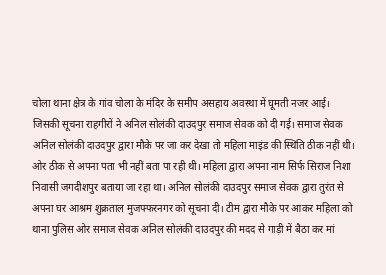चोला थाना क्षेत्र के गांव चोला के मंदिर के समीप असहाय अवस्था में घूमती नजर आई। जिसकी सूचना राहगीरों ने अनिल सोलंकी दाउदपुर समाज सेवक को दी गई। समाज सेवक अनिल सोलंकी दाउदपुर द्वारा मौके पर जा कर देखा तो महिला माइंड की स्थिति ठीक नहीं थी। ओर ठीक से अपना पता भी नहीं बता पा रही थी। महिला द्वारा अपना नाम सिर्फ सिराज निशा निवासी जगदीशपुर बताया जा रहा था। अनिल सोलंकी दाउदपुर समाज सेवक द्वारा तुरंत से अपना घर आश्रम शुक्रताल मुजफ्फरनगर को सूचना दी। टीम द्वारा मौके पर आकर महिला को थाना पुलिस ओर समाज सेवक अनिल सोलंकी दाउदपुर की मदद से गाड़ी में बैठा कर मां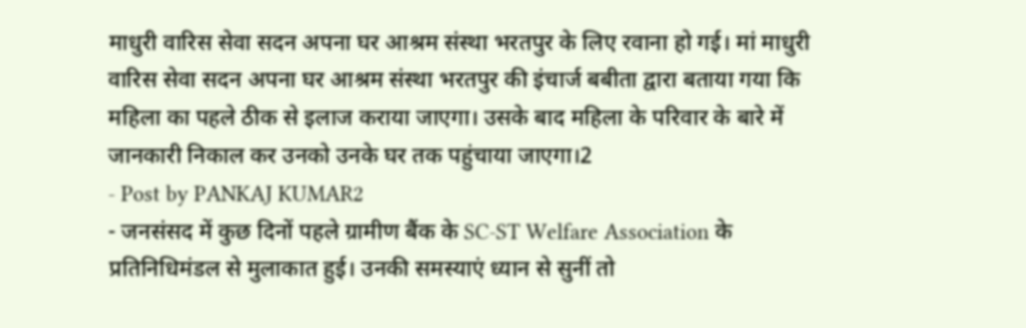माधुरी वारिस सेवा सदन अपना घर आश्रम संस्था भरतपुर के लिए रवाना हो गई। मां माधुरी वारिस सेवा सदन अपना घर आश्रम संस्था भरतपुर की इंचार्ज बबीता द्वारा बताया गया कि महिला का पहले ठीक से इलाज कराया जाएगा। उसके बाद महिला के परिवार के बारे में जानकारी निकाल कर उनको उनके घर तक पहुंचाया जाएगा।2
- Post by PANKAJ KUMAR2
- जनसंसद में कुछ दिनों पहले ग्रामीण बैंक के SC-ST Welfare Association के प्रतिनिधिमंडल से मुलाकात हुई। उनकी समस्याएं ध्यान से सुनीं तो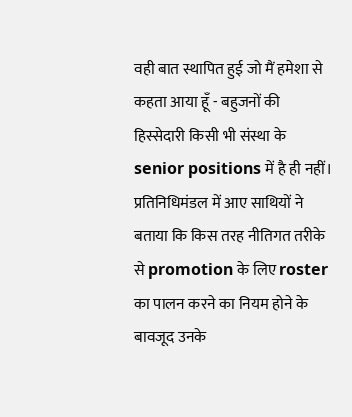वही बात स्थापित हुई जो मैं हमेशा से कहता आया हूँ - बहुजनों की हिस्सेदारी किसी भी संस्था के senior positions में है ही नहीं। प्रतिनिधिमंडल में आए साथियों ने बताया कि किस तरह नीतिगत तरीके से promotion के लिए roster का पालन करने का नियम होने के बावजूद उनके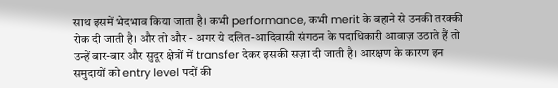साथ इसमें भेदभाव किया जाता है। कभी performance, कभी merit के बहाने से उनकी तरक्की रोक दी जाती है। और तो और - अगर ये दलित-आदिवासी संगठन के पदाधिकारी आवाज़ उठाते हैं तो उन्हें बार-बार और सुदूर क्षेत्रों में transfer देकर इसकी सज़ा दी जाती है। आरक्षण के कारण इन समुदायों को entry level पदों की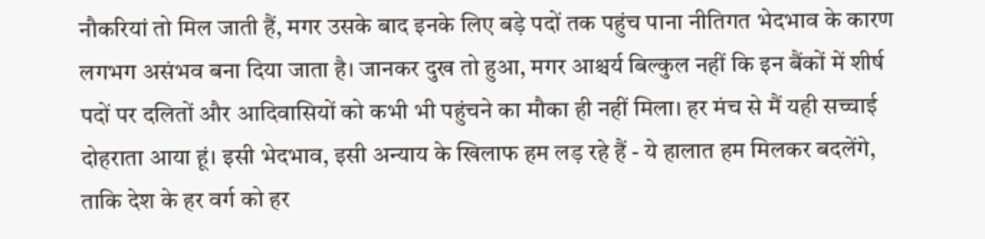नौकरियां तो मिल जाती हैं, मगर उसके बाद इनके लिए बड़े पदों तक पहुंच पाना नीतिगत भेदभाव के कारण लगभग असंभव बना दिया जाता है। जानकर दुख तो हुआ, मगर आश्चर्य बिल्कुल नहीं कि इन बैंकों में शीर्ष पदों पर दलितों और आदिवासियों को कभी भी पहुंचने का मौका ही नहीं मिला। हर मंच से मैं यही सच्चाई दोहराता आया हूं। इसी भेदभाव, इसी अन्याय के खिलाफ हम लड़ रहे हैं - ये हालात हम मिलकर बदलेंगे, ताकि देश के हर वर्ग को हर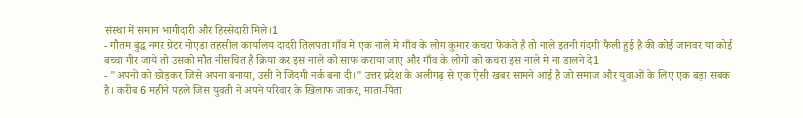संस्था में समान भागीदारी और हिस्सेदारी मिले।1
- गौतम बुद्ध नगर ग्रेटर नोएडा तहसील कार्यालय दादरी तिलपता गाँव मे एक नाले मे गाँव के लोग कुमार कचरा फेंकते है तो नाले इतनी गंदगी फैली हुई है की कोई जानवर या कोई बच्चा गीर जाये तो उसको मौत नीसचित है क्रिया कर इस नाले को साफ कराया जाए और गाँव के लोगो को कचरा इस नाले मे ना डालने दे1
- "अपनों को छोड़कर जिसे अपना बनाया, उसी ने जिंदगी नर्क बना दी।" उत्तर प्रदेश के अलीगढ़ से एक ऐसी खबर सामने आई है जो समाज और युवाओं के लिए एक बड़ा सबक है। करीब 6 महीने पहले जिस युवती ने अपने परिवार के खिलाफ जाकर, माता-पिता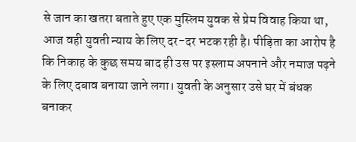से जान का खतरा बताते हुए एक मुस्लिम युवक से प्रेम विवाह किया था, आज वही युवती न्याय के लिए दर-दर भटक रही है। पीड़िता का आरोप है कि निकाह के कुछ समय बाद ही उस पर इस्लाम अपनाने और नमाज पढ़ने के लिए दबाव बनाया जाने लगा। युवती के अनुसार उसे घर में बंधक बनाकर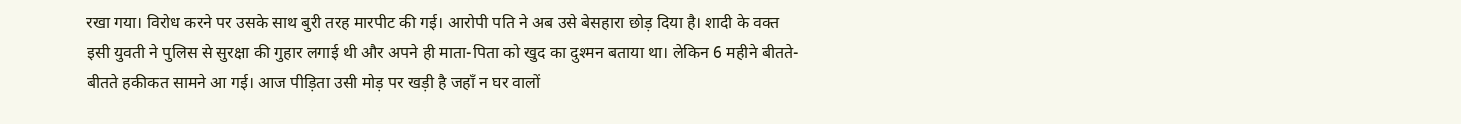रखा गया। विरोध करने पर उसके साथ बुरी तरह मारपीट की गई। आरोपी पति ने अब उसे बेसहारा छोड़ दिया है। शादी के वक्त इसी युवती ने पुलिस से सुरक्षा की गुहार लगाई थी और अपने ही माता-पिता को खुद का दुश्मन बताया था। लेकिन 6 महीने बीतते-बीतते हकीकत सामने आ गई। आज पीड़िता उसी मोड़ पर खड़ी है जहाँ न घर वालों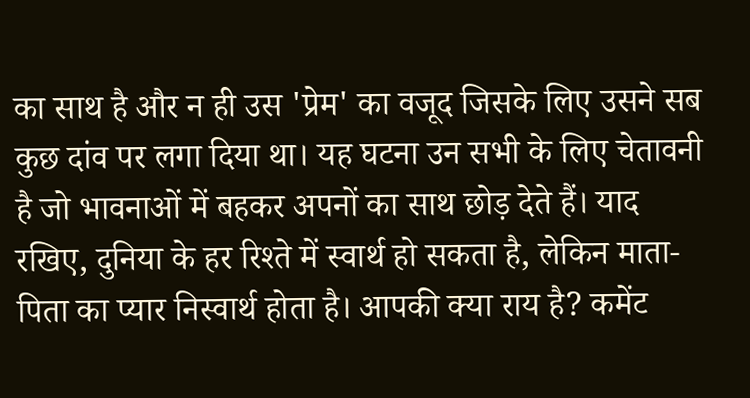का साथ है और न ही उस 'प्रेम' का वजूद जिसके लिए उसने सब कुछ दांव पर लगा दिया था। यह घटना उन सभी के लिए चेतावनी है जो भावनाओं में बहकर अपनों का साथ छोड़ देते हैं। याद रखिए, दुनिया के हर रिश्ते में स्वार्थ हो सकता है, लेकिन माता-पिता का प्यार निस्वार्थ होता है। आपकी क्या राय है? कमेंट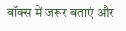बॉक्स में जरूर बताएं और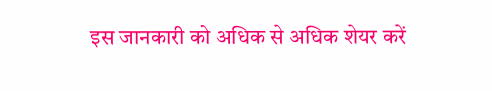इस जानकारी को अधिक से अधिक शेयर करें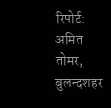रिपोर्ट: अमित तोमर, बुलन्दशहर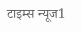टाइम्स न्यूज1